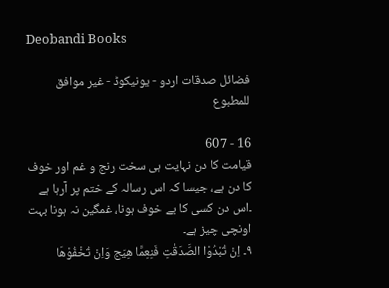Deobandi Books

فضائل صدقات اردو - یونیکوڈ - غیر موافق للمطبوع

16 - 607
قیامت کا دن نہایت ہی سخت رنج و غم اور خوف کا دن ہے، جیسا کہ اس رسالہ کے ختم پر آرہا ہے ۔اس دن کسی کا بے خوف ہونا، غمگین نہ ہونا بہت اونچی چیز ہے۔
۹۔ اِنْ تُبْدُوْا الصَّدَقٰتِ فَنِعِمَّا ھِیَج وَاِنْ تُخْفُوْھَا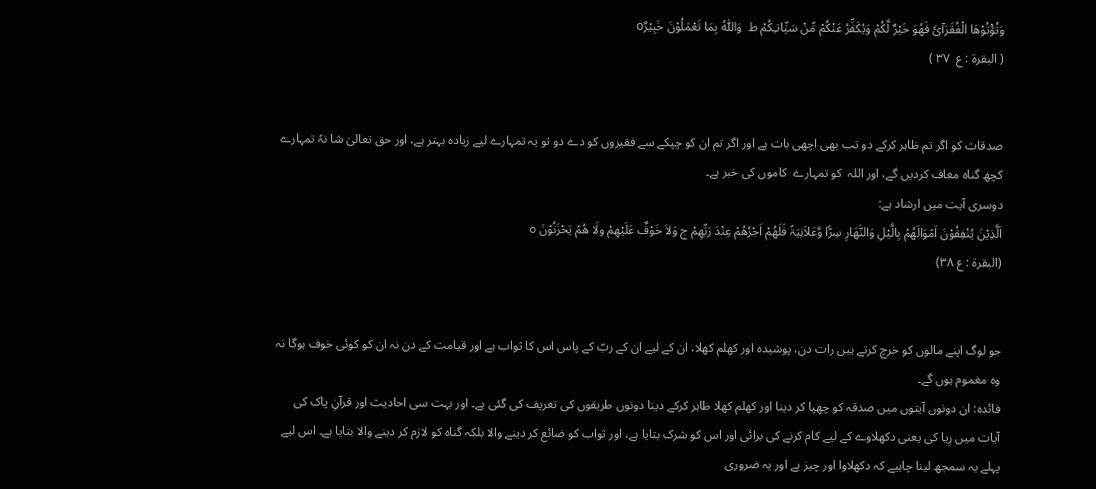وَتُؤْتُوْھَا الْفُقَرَآئَ فَھُوَ خَیْرٌ لَّکُمْ وَیُکَفِّرُ عَنْکُمْ مِّنْ سَیِّاتـِکُمْ ط  وَاللّٰہُ بِمَا تَعْمَلُوْنَ خَبِیْرٌo
( البقرۃ : ع  ۳۷ )


صدقات کو اگر تم ظاہر کرکے دو تب بھی اچھی بات ہے اور اگر تم ان کو چپکے سے فقیروں کو دے دو تو یہ تمہارے لیے زیادہ بہتر ہے، اور حق تعالیٰ شا نہٗ تمہارے کچھ گناہ معاف کردیں گے، اور اللہ  کو تمہارے  کاموں کی خبر ہے۔
دوسری آیت میں ارشاد ہے:
اَلَّذِیْنَ یُنْفِقُوْنَ اَمْوَالَھُمْ بِالَّیْلِ وَالنَّھَارِ سِرًّا وَّعَلاَنِیَۃً فَلَھُمْ اَجْرُھُمْ عِنْدَ رَبِّھِمْ ج وَلاَ خَوْفٌ عَلَیْھِمْ ولَا ھُمْ یَحْزَنُوْنَ o
(البقرۃ : ع ۳۸)


جو لوگ اپنے مالوں کو خرچ کرتے ہیں رات دن، پوشیدہ اور کھلم کھلا، ان کے لیے ان کے ربّ کے پاس اس کا ثواب ہے اور قیامت کے دن نہ ان کو کوئی خوف ہوگا نہ وہ مغموم ہوں گے۔
فائدہ: ان دونوں آیتوں میں صدقہ کو چھپا کر دینا اور کھلم کھلا ظاہر کرکے دینا دونوں طریقوں کی تعریف کی گئی ہے۔ اور بہت سی احادیث اور قرآنِ پاک کی آیات میں رِیا کی یعنی دکھلاوے کے لیے کام کرنے کی برائی اور اس کو شرک بتایا ہے، اور ثواب کو ضائع کر دینے والا بلکہ گناہ کو لازم کر دینے والا بتایا ہے۔ اس لیے پہلے یہ سمجھ لینا چاہیے کہ دکھلاوا اور چیز ہے اور یہ ضروری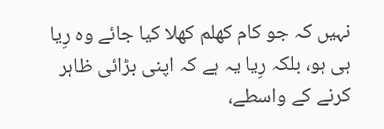نہیں کہ جو کام کھلم کھلا کیا جائے وہ رِیا ہی ہو، بلکہ رِیا یہ ہے کہ اپنی بڑائی ظاہر کرنے کے واسطے،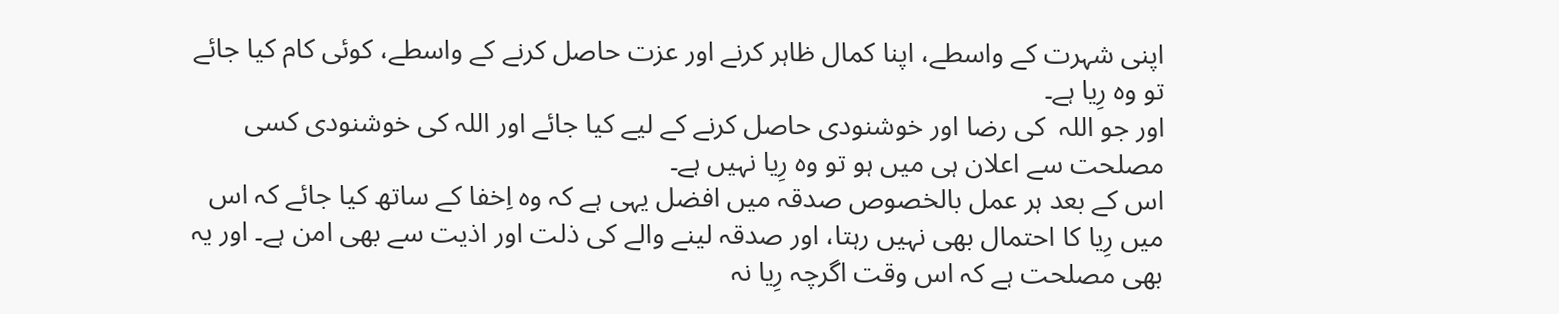اپنی شہرت کے واسطے، اپنا کمال ظاہر کرنے اور عزت حاصل کرنے کے واسطے، کوئی کام کیا جائے تو وہ رِیا ہے۔
اور جو اللہ  کی رضا اور خوشنودی حاصل کرنے کے لیے کیا جائے اور اللہ کی خوشنودی کسی مصلحت سے اعلان ہی میں ہو تو وہ رِیا نہیں ہے۔
اس کے بعد ہر عمل بالخصوص صدقہ میں افضل یہی ہے کہ وہ اِخفا کے ساتھ کیا جائے کہ اس میں رِیا کا احتمال بھی نہیں رہتا، اور صدقہ لینے والے کی ذلت اور اذیت سے بھی امن ہے۔ اور یہ بھی مصلحت ہے کہ اس وقت اگرچہ رِیا نہ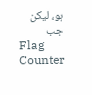ہو، لیکن جب
Flag Counter